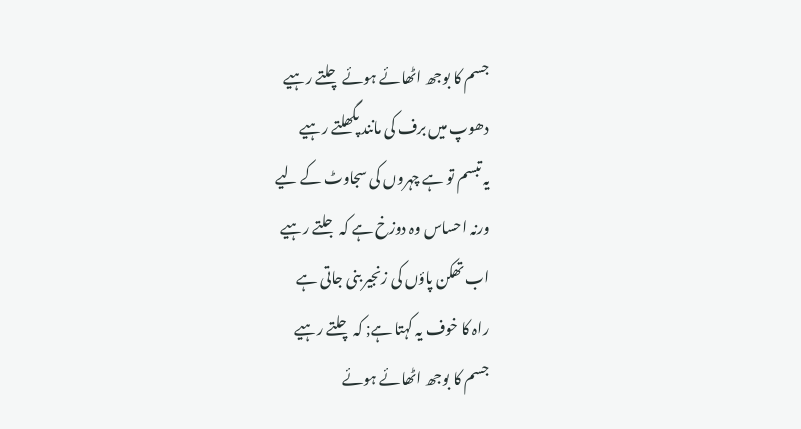جسم کا بوجھ اٹھائے ہوئے چلتے رہیے
دھوپ میں برف کی مانند پگھلتے رہیے
یہ تبسم تو ہے چہروں کی سجاوٹ کے لیے
ورنہ احساس وہ دوزخ ہے کہ جلتے رہیے
اب تھکن پاؤں کی زنجیر بنی جاتی ہے
راہ کا خوف یہ کہتا ہے; کہ چلتے رہیے
جسم کا بوجھ اٹھائے ہوئے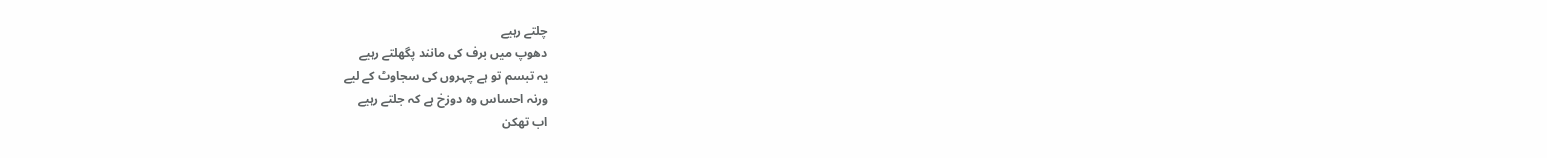چلتے رہیے
دھوپ میں برف کی مانند پگھلتے رہیے
یہ تبسم تو ہے چہروں کی سجاوٹ کے لیے
ورنہ احساس وہ دوزخ ہے کہ جلتے رہیے
اب تھکن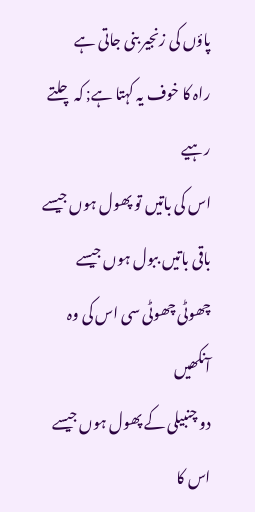پاؤں کی زنجیر بنی جاتی ہے
راہ کا خوف یہ کہتا ہے; کہ چلتے رہیے
اس کی باتیں تو پھول ہوں جیسے
باقی باتیں ببول ہوں جیسے
چھوٹی چھوٹی سی اس کی وہ آنکھیں
دو چنبیلی کے پھول ہوں جیسے
اس کا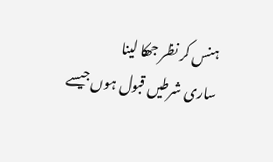ہنس کر نظر جھکا لینا
ساری شرطیں قبول ہوں جیسے